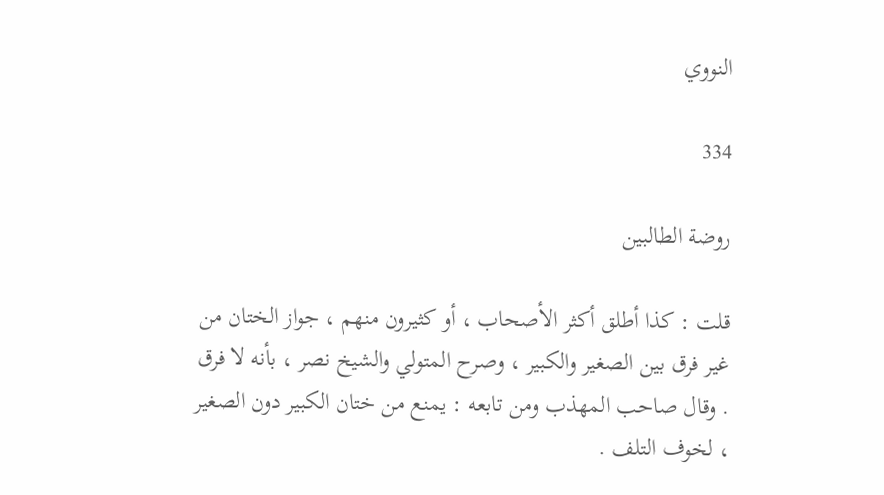النووي

334

روضة الطالبين

قلت : كذا أطلق أكثر الأصحاب ، أو كثيرون منهم ، جواز الختان من غير فرق بين الصغير والكبير ، وصرح المتولي والشيخ نصر ، بأنه لا فرق . وقال صاحب المهذب ومن تابعه : يمنع من ختان الكبير دون الصغير ، لخوف التلف .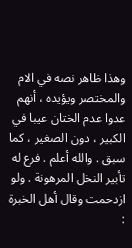وهذا ظاهر نصه في الام والمختصر ويؤيده ، أنهم عدوا عدم الختان عيبا في الكبير ، دون الصغير ، كما سبق . والله أعلم . فرع له تأبير النخل المرهونة . ولو ازدحمت وقال أهل الخبرة :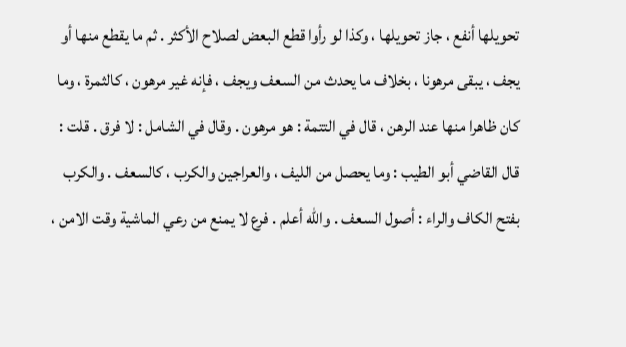تحويلها أنفع ، جاز تحويلها ، وكذا لو رأوا قطع البعض لصلاح الأكثر . ثم ما يقطع منها أو يجف ، يبقى مرهونا ، بخلاف ما يحدث من السعف ويجف ، فإنه غير مرهون ، كالثمرة ، وما كان ظاهرا منها عند الرهن ، قال في التتمة : هو مرهون . وقال في الشامل : لا فرق . قلت : قال القاضي أبو الطيب : وما يحصل من الليف ، والعراجين والكرب ، كالسعف . والكرب بفتح الكاف والراء : أصول السعف . والله أعلم . فرع لا يمنع من رعي الماشية وقت الامن ،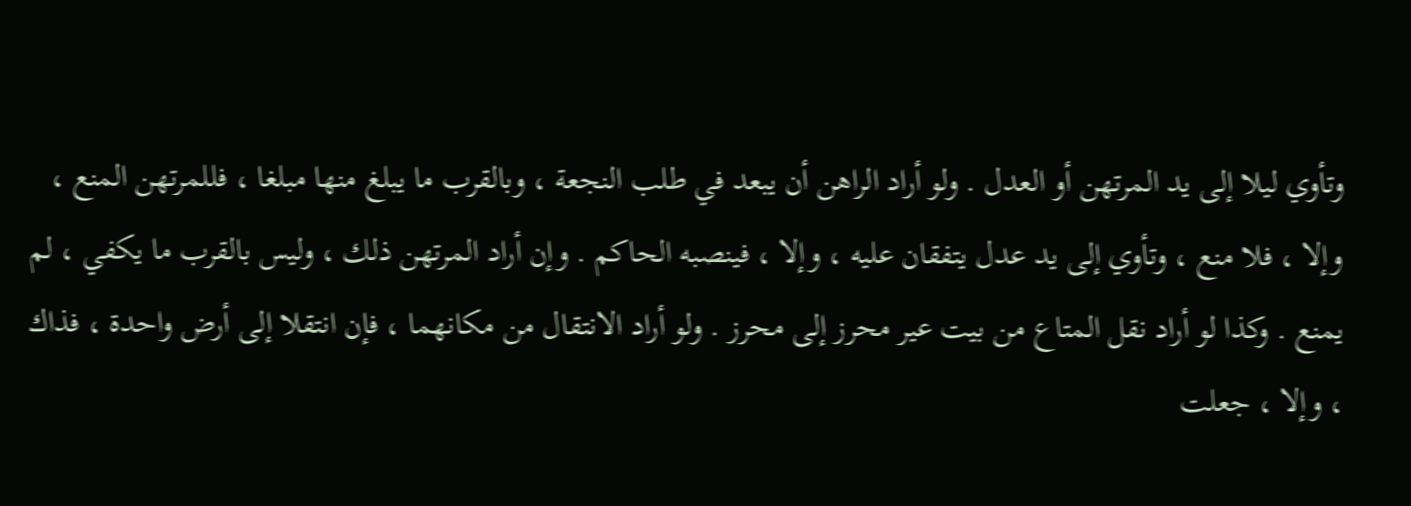وتأوي ليلا إلى يد المرتهن أو العدل . ولو أراد الراهن أن يبعد في طلب النجعة ، وبالقرب ما يبلغ منها مبلغا ، فللمرتهن المنع ، وإلا ، فلا منع ، وتأوي إلى يد عدل يتفقان عليه ، وإلا ، فينصبه الحاكم . وإن أراد المرتهن ذلك ، وليس بالقرب ما يكفي ، لم يمنع . وكذا لو أراد نقل المتاع من بيت عير محرز إلى محرز . ولو أراد الانتقال من مكانهما ، فإن انتقلا إلى أرض واحدة ، فذاك ، وإلا ، جعلت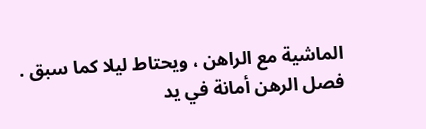الماشية مع الراهن ، ويحتاط ليلا كما سبق . فصل الرهن أمانة في يد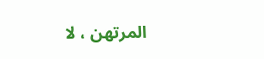المرتهن ، لا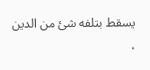يسقط بتلفه شئ من الدين ،